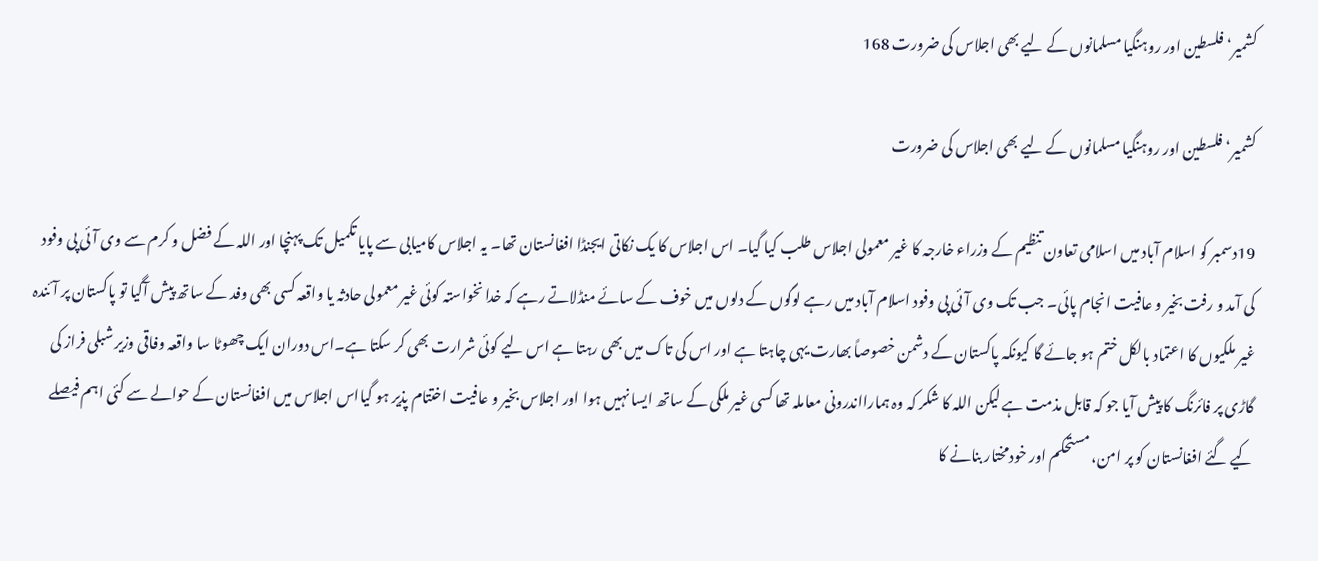کشمیر‘فلسطین اور روہنگیا مسلمانوں کے لیے بھی اجلاس کی ضرورت 168

کشمیر‘فلسطین اور روہنگیا مسلمانوں کے لیے بھی اجلاس کی ضرورت

19دسمبر کو اسلام آباد میں اسلامی تعاون تنظیم کے وزراء خارجہ کا غیر معمولی اجلاس طلب کیا گیا۔ اس اجلاس کا یک نکاتی ایجنڈا افغانستان تھا۔ یہ اجلاس کامیابی سے پایا تکمیل تک پہنچا اور اللہ کے فضل و کرم سے وی آئی پی وفود کی آمد و رفت بخیر و عافیت انجام پائی۔ جب تک وی آئی پی وفود اسلام آباد میں رہے لوگوں کے دلوں میں خوف کے سائے منڈلاتے رہے کہ خدا نخواستہ کوئی غیر معمولی حادثہ یا واقعہ کسی بھی وفد کے ساتھ پیش آگیا تو پاکستان پر آئندہ غیر ملکیوں کا اعتماد بالکل ختم ہو جائے گا کیونکہ پاکستان کے دشمن خصوصاً بھارت یہی چاہتا ہے اور اس کی تاک میں بھی رہتا ہے اس لیے کوئی شرارت بھی کر سکتا ہے۔اس دوران ایک چھوٹا سا واقعہ وفاقی وزیر شبلی فراز کی گاڑی پر فائرنگ کا پیش آیا جو کہ قابل مذمت ہے لیکن اللہ کا شکر کہ وہ ہمارااندرونی معاملہ تھا کسی غیر ملکی کے ساتھ ایسا نہیں ہوا اور اجلاس بخیر و عافیت اختتام پذیر ہو گیااس اجلاس میں افغانستان کے حوالے سے کئی اہم فیصلے کیے گئے افغانستان کو پر امن، مستحکم اور خودمختار بنانے کا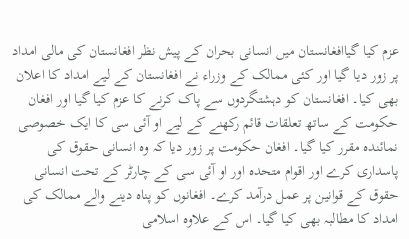عزم کیا گیاافغانستان میں انسانی بحران کے پیش نظر افغانستان کی مالی امداد پر زور دیا گیا اور کئی ممالک کے وزراء نے افغانستان کے لیے امداد کا اعلان بھی کیا۔ افغانستان کو دہشتگردوں سے پاک کرنے کا عزم کیا گیا اور افغان حکومت کے ساتھ تعلقات قائم رکھنے کے لیے او آئی سی کا ایک خصوصی نمائندہ مقرر کیا گیا۔ افغان حکومت پر زور دیا کہ وہ انسانی حقوق کی پاسداری کرے اور اقوام متحدہ اور او آئی سی کے چارٹر کے تحت انسانی حقوق کے قوانین پر عمل درآمد کرے۔ افغانوں کو پناہ دینے والے ممالک کی امداد کا مطالبہ بھی کیا گیا۔ اس کے علاوہ اسلامی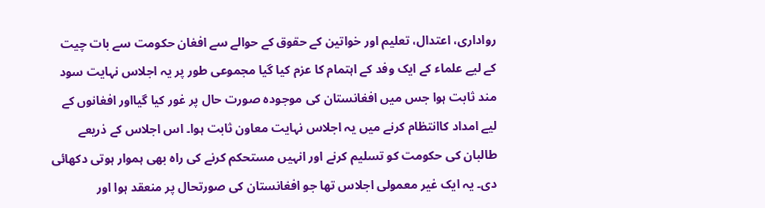رواداری، اعتدال، تعلیم اور خواتین کے حقوق کے حوالے سے افغان حکومت سے بات چیت کے لیے علماء کے ایک وفد کے اہتمام کا عزم کیا گیا مجموعی طور پر یہ اجلاس نہایت سود مند ثابت ہوا جس میں افغانستان کی موجودہ صورت حال پر غور کیا گیااور افغانوں کے لیے امداد کاانتظام کرنے میں یہ اجلاس نہایت معاون ثابت ہوا۔ اس اجلاس کے ذریعے طالبان کی حکومت کو تسلیم کرنے اور انہیں مستحکم کرنے کی راہ بھی ہموار ہوتی دکھائی دی۔ یہ ایک غیر معمولی اجلاس تھا جو افغانستان کی صورتحال پر منعقد ہوا اور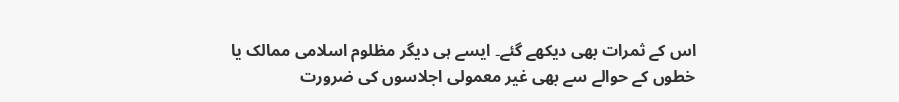اس کے ثمرات بھی دیکھے گئے۔ ایسے ہی دیگر مظلوم اسلامی ممالک یا خطوں کے حوالے سے بھی غیر معمولی اجلاسوں کی ضرورت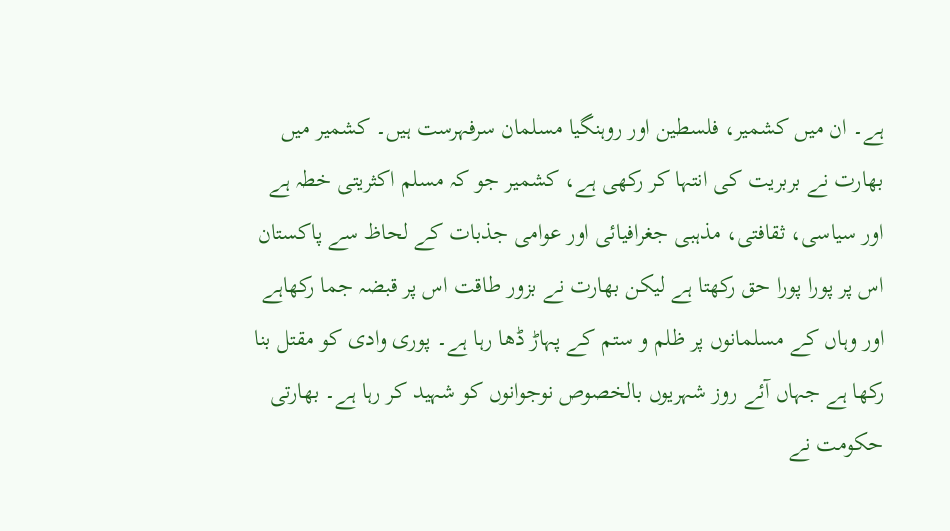ہے۔ ان میں کشمیر، فلسطین اور روہنگیا مسلمان سرفہرست ہیں۔ کشمیر میں بھارت نے بربریت کی انتہا کر رکھی ہے، کشمیر جو کہ مسلم اکثریتی خطہ ہے اور سیاسی، ثقافتی، مذہبی جغرافیائی اور عوامی جذبات کے لحاظ سے پاکستان اس پر پورا پورا حق رکھتا ہے لیکن بھارت نے بزور طاقت اس پر قبضہ جما رکھاہے اور وہاں کے مسلمانوں پر ظلم و ستم کے پہاڑ ڈھا رہا ہے۔ پوری وادی کو مقتل بنا رکھا ہے جہاں آئے روز شہریوں بالخصوص نوجوانوں کو شہید کر رہا ہے۔ بھارتی حکومت نے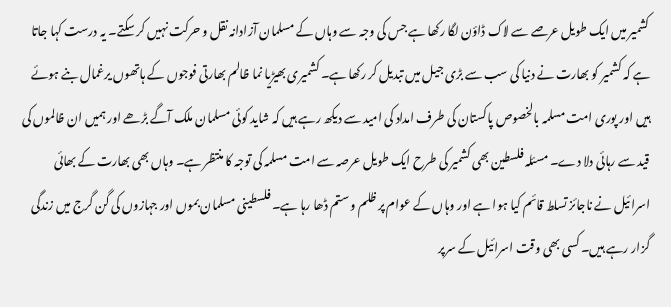کشمیر میں ایک طویل عرصے سے لاک ڈاؤن لگا رکھا ہے جس کی وجہ سے وہاں کے مسلمان آزادانہ نقل و حرکت نہیں کر سکتے۔ یہ درست کہا جاتا ہے کہ کشمیر کو بھارت نے دنیا کی سب سے بڑی جیل میں تبدیل کر رکھا ہے۔ کشمیری بھیڑیا نما ظالم بھارتی فوجوں کے ہاتھوں یرغمال بنے ہوئے ہیں اور پوری امت مسلمہ بالخصوص پاکستان کی طرف امداد کی امید سے دیکھ رہے ہیں کہ شاید کوئی مسلمان ملک آگے بڑھے اور ہمیں ان ظالموں کی قید سے رہائی دلا دے۔ مسئلہ فلسطین بھی کشمیر کی طرح ایک طویل عرصہ سے امت مسلمہ کی توجہ کا منتظر ہے۔ وہاں بھی بھارت کے بھائی اسرائیل نے ناجائز تسلط قائم کیا ہوا ہے اور وہاں کے عوام پر ظلم و ستم ڈھا رہا ہے۔ فلسطینی مسلمان بموں اور جہازوں کی گن گرج میں زندگی
گزار رہے ہیں۔ کسی بھی وقت اسرائیل کے سرپر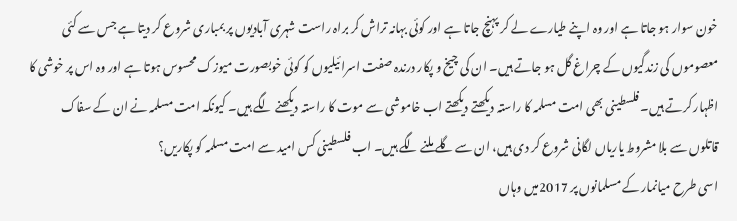خون سوار ہو جاتا ہے اور وہ اپنے طیارے لے کر پہنچ جاتا ہے اور کوئی بہانہ تراش کر براہ راست شہری آبادیوں پر بمباری شروع کر دیتا ہے جس سے کئی معصوموں کی زندگیوں کے چراغ گل ہو جاتے ہیں۔ ان کی چیخ و پکار درندہ صفت اسرائیلیوں کو کوئی خوبصورت میوزک محسوس ہوتا ہے اور وہ اس پر خوشی کا اظہار کرتے ہیں۔ فلسطینی بھی امت مسلمہ کا راستہ دیکھتے دیکھتے اب خاموشی سے موت کا راستہ دیکھنے لگے ہیں۔ کیونکہ امت مسلمہ نے ان کے سفاک قاتلوں سے بلا مشروط یاریاں لگانی شروع کر دی ہیں، ان سے گلے ملنے لگے ہیں۔ اب فلسطینی کس امید سے امت مسلمہ کو پکاریں؟
اسی طرح میانمار کے مسلمانوں پر 2017میں وہاں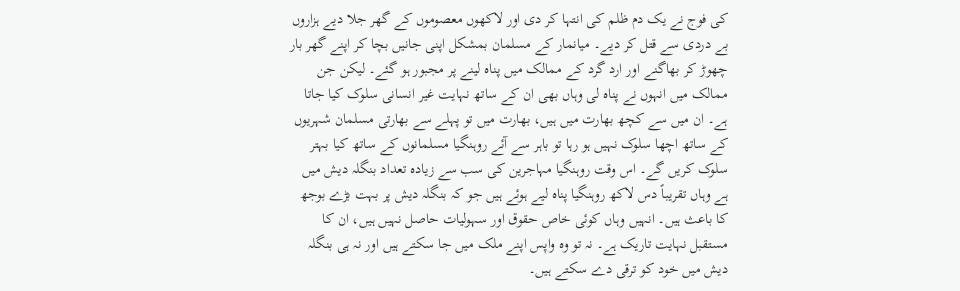کی فوج نے یک دم ظلم کی انتہا کر دی اور لاکھوں معصوموں کے گھر جلا دیے ہزاروں بے دردی سے قتل کر دیے۔ میانمار کے مسلمان بمشکل اپنی جانیں بچا کر اپنے گھر بار چھوڑ کر بھاگنے اور ارد گرد کے ممالک میں پناہ لینے پر مجبور ہو گئے۔ لیکن جن ممالک میں انہوں نے پناہ لی وہاں بھی ان کے ساتھ نہایت غیر انسانی سلوک کیا جاتا ہے۔ ان میں سے کچھ بھارت میں ہیں، بھارت میں تو پہلے سے بھارتی مسلمان شہریوں کے ساتھ اچھا سلوک نہیں ہو رہا تو باہر سے آئے روہنگیا مسلمانوں کے ساتھ کیا بہتر سلوک کریں گے۔ اس وقت روہنگیا مہاجرین کی سب سے زیادہ تعداد بنگلہ دیش میں ہے وہاں تقریباً دس لاکھ روہنگیا پناہ لیے ہوئے ہیں جو کہ بنگلہ دیش پر بہت بڑے بوجھ کا باعث ہیں۔ انہیں وہاں کوئی خاص حقوق اور سہولیات حاصل نہیں ہیں، ان کا مستقبل نہایت تاریک ہے۔ نہ تو وہ واپس اپنے ملک میں جا سکتے ہیں اور نہ ہی بنگلہ دیش میں خود کو ترقی دے سکتے ہیں۔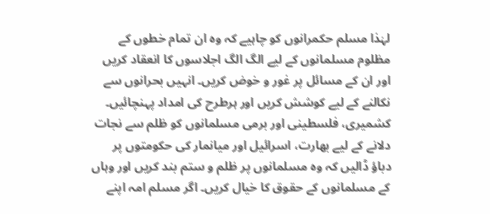لہٰذا مسلم حکمرانوں کو چاہیے کہ وہ ان تمام خطوں کے مظلوم مسلمانوں کے لیے الگ الگ اجلاسوں کا انعقاد کریں اور ان کے مسائل پر غور و خوض کریں۔ انہیں بحرانوں سے نکالنے کے لیے کوشش کریں اور ہرطرح کی امداد پہنچائیں۔ کشمیری، فلسطینی اور برمی مسلمانوں کو ظلم سے نجات دلانے کے لیے بھارت، اسرائیل اور میانمار کی حکومتوں پر دباؤ ڈالیں کہ وہ مسلمانوں پر ظلم و ستم بند کریں اور وہاں کے مسلمانوں کے حقوق کا خیال کریں۔ اگر مسلم امہ اپنے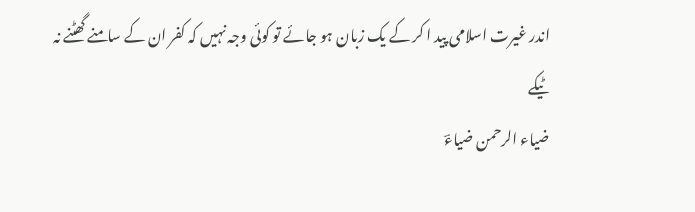اندر غیرت اسلامی پید ا کر کے یک زبان ہو جائے تو کوئی وجہ نہیں کہ کفر ان کے سامنے گھٹنے نہ ٹیکے
ضیاء الرحمن ضیاءؔ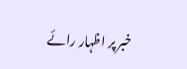خبر پر اظہار رائے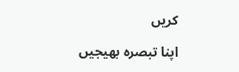کریں

اپنا تبصرہ بھیجیں